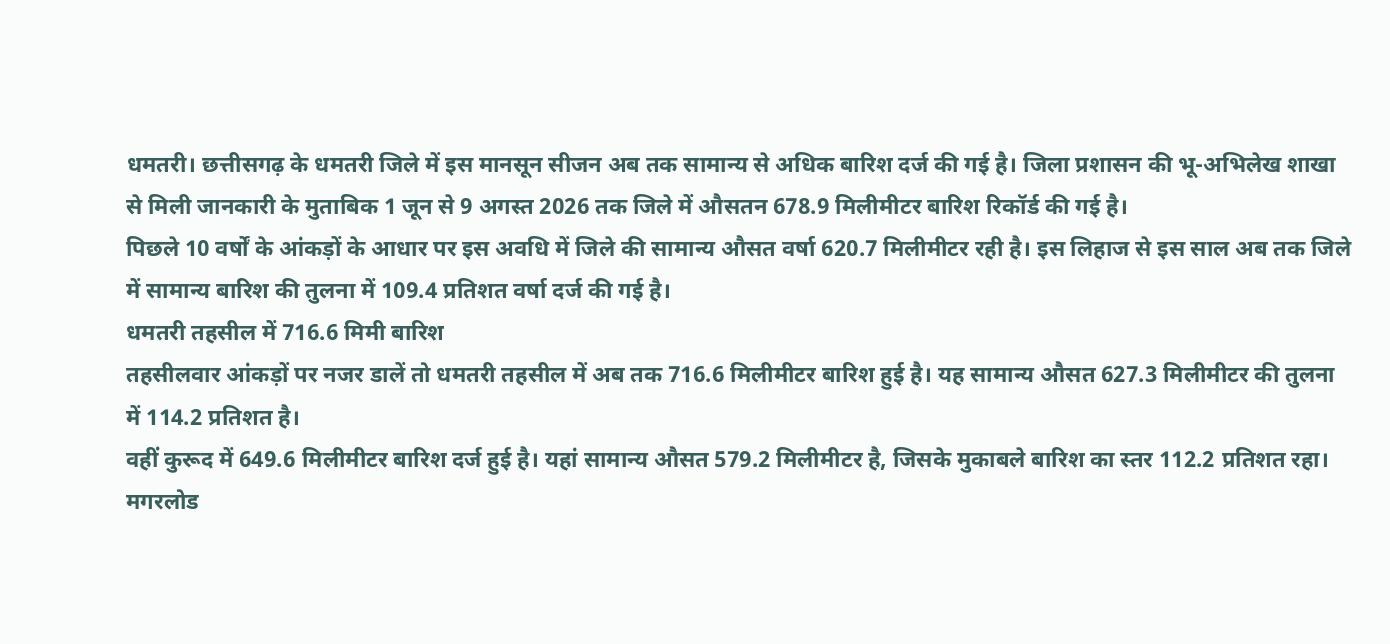धमतरी। छत्तीसगढ़ के धमतरी जिले में इस मानसून सीजन अब तक सामान्य से अधिक बारिश दर्ज की गई है। जिला प्रशासन की भू-अभिलेख शाखा से मिली जानकारी के मुताबिक 1 जून से 9 अगस्त 2026 तक जिले में औसतन 678.9 मिलीमीटर बारिश रिकॉर्ड की गई है।
पिछले 10 वर्षों के आंकड़ों के आधार पर इस अवधि में जिले की सामान्य औसत वर्षा 620.7 मिलीमीटर रही है। इस लिहाज से इस साल अब तक जिले में सामान्य बारिश की तुलना में 109.4 प्रतिशत वर्षा दर्ज की गई है।
धमतरी तहसील में 716.6 मिमी बारिश
तहसीलवार आंकड़ों पर नजर डालें तो धमतरी तहसील में अब तक 716.6 मिलीमीटर बारिश हुई है। यह सामान्य औसत 627.3 मिलीमीटर की तुलना में 114.2 प्रतिशत है।
वहीं कुरूद में 649.6 मिलीमीटर बारिश दर्ज हुई है। यहां सामान्य औसत 579.2 मिलीमीटर है, जिसके मुकाबले बारिश का स्तर 112.2 प्रतिशत रहा।
मगरलोड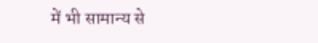में भी सामान्य से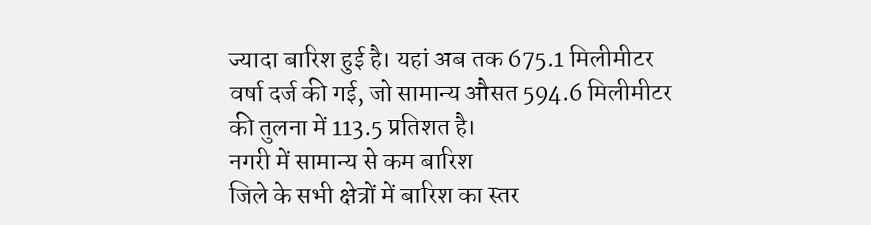ज्यादा बारिश हुई है। यहां अब तक 675.1 मिलीमीटर वर्षा दर्ज की गई, जो सामान्य औसत 594.6 मिलीमीटर की तुलना में 113.5 प्रतिशत है।
नगरी में सामान्य से कम बारिश
जिले के सभी क्षेत्रों में बारिश का स्तर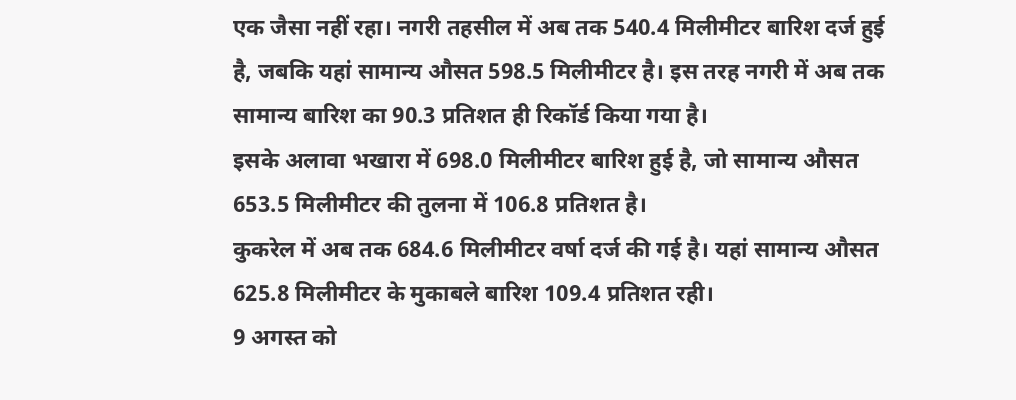एक जैसा नहीं रहा। नगरी तहसील में अब तक 540.4 मिलीमीटर बारिश दर्ज हुई है, जबकि यहां सामान्य औसत 598.5 मिलीमीटर है। इस तरह नगरी में अब तक सामान्य बारिश का 90.3 प्रतिशत ही रिकॉर्ड किया गया है।
इसके अलावा भखारा में 698.0 मिलीमीटर बारिश हुई है, जो सामान्य औसत 653.5 मिलीमीटर की तुलना में 106.8 प्रतिशत है।
कुकरेल में अब तक 684.6 मिलीमीटर वर्षा दर्ज की गई है। यहां सामान्य औसत 625.8 मिलीमीटर के मुकाबले बारिश 109.4 प्रतिशत रही।
9 अगस्त को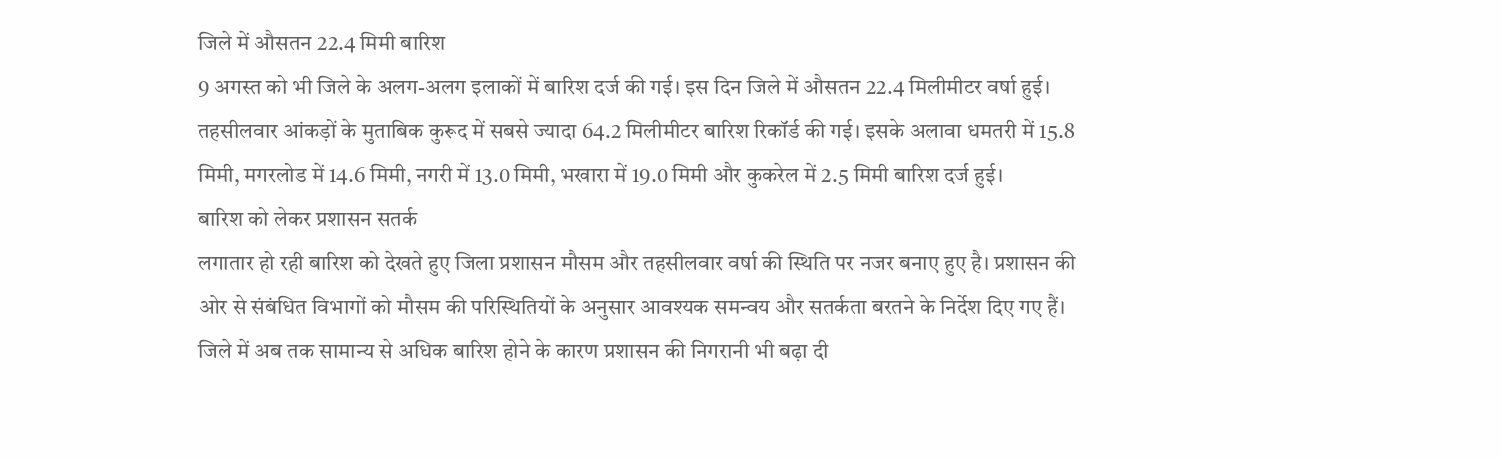जिले में औसतन 22.4 मिमी बारिश
9 अगस्त को भी जिले के अलग-अलग इलाकों में बारिश दर्ज की गई। इस दिन जिले में औसतन 22.4 मिलीमीटर वर्षा हुई।
तहसीलवार आंकड़ों के मुताबिक कुरूद में सबसे ज्यादा 64.2 मिलीमीटर बारिश रिकॉर्ड की गई। इसके अलावा धमतरी में 15.8 मिमी, मगरलोड में 14.6 मिमी, नगरी में 13.0 मिमी, भखारा में 19.0 मिमी और कुकरेल में 2.5 मिमी बारिश दर्ज हुई।
बारिश को लेकर प्रशासन सतर्क
लगातार हो रही बारिश को देखते हुए जिला प्रशासन मौसम और तहसीलवार वर्षा की स्थिति पर नजर बनाए हुए है। प्रशासन की ओर से संबंधित विभागों को मौसम की परिस्थितियों के अनुसार आवश्यक समन्वय और सतर्कता बरतने के निर्देश दिए गए हैं।
जिले में अब तक सामान्य से अधिक बारिश होने के कारण प्रशासन की निगरानी भी बढ़ा दी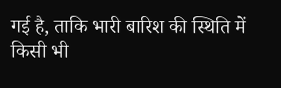गई है, ताकि भारी बारिश की स्थिति में किसी भी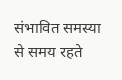संभावित समस्या से समय रहते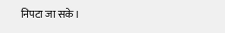निपटा जा सके।